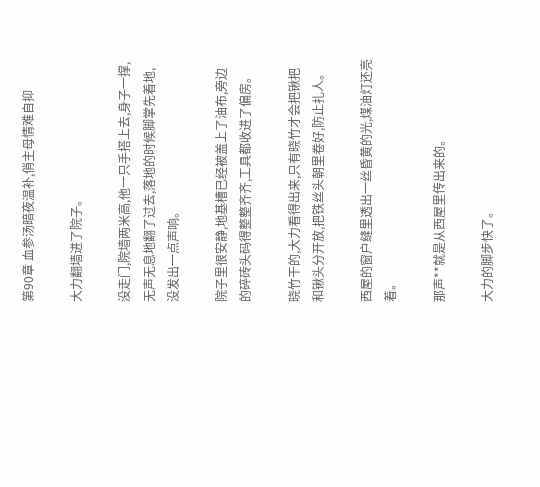第90章 血参汤暗夜温补,俏主母情难自抑

大力翻墙进了院子。

没走门,院墙两米高,他一只手搭上去,身子一撑,无声无息地翻了过去,落地的时候脚掌先着地,没发出一点声响。

院子里很安静,地基槽已经被盖上了油布,旁边的碎砖头码得整整齐齐,工具都收进了偏房。

晓竹干的,大力看得出来,只有晓竹才会把锹把和锹头分开放,把铁丝头朝里卷好,防止扎人。

西屋的窗户缝里透出一丝昏黄的光,煤油灯还亮着。

那声**就是从西屋里传出来的。

大力的脚步快了。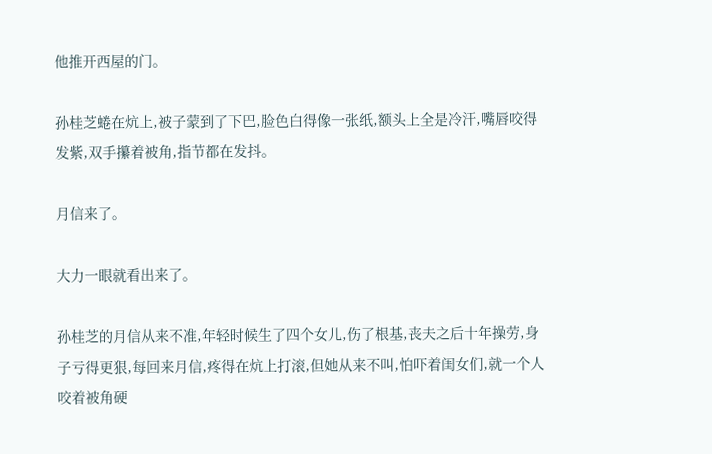他推开西屋的门。

孙桂芝蜷在炕上,被子蒙到了下巴,脸色白得像一张纸,额头上全是冷汗,嘴唇咬得发紫,双手攥着被角,指节都在发抖。

月信来了。

大力一眼就看出来了。

孙桂芝的月信从来不准,年轻时候生了四个女儿,伤了根基,丧夫之后十年操劳,身子亏得更狠,每回来月信,疼得在炕上打滚,但她从来不叫,怕吓着闺女们,就一个人咬着被角硬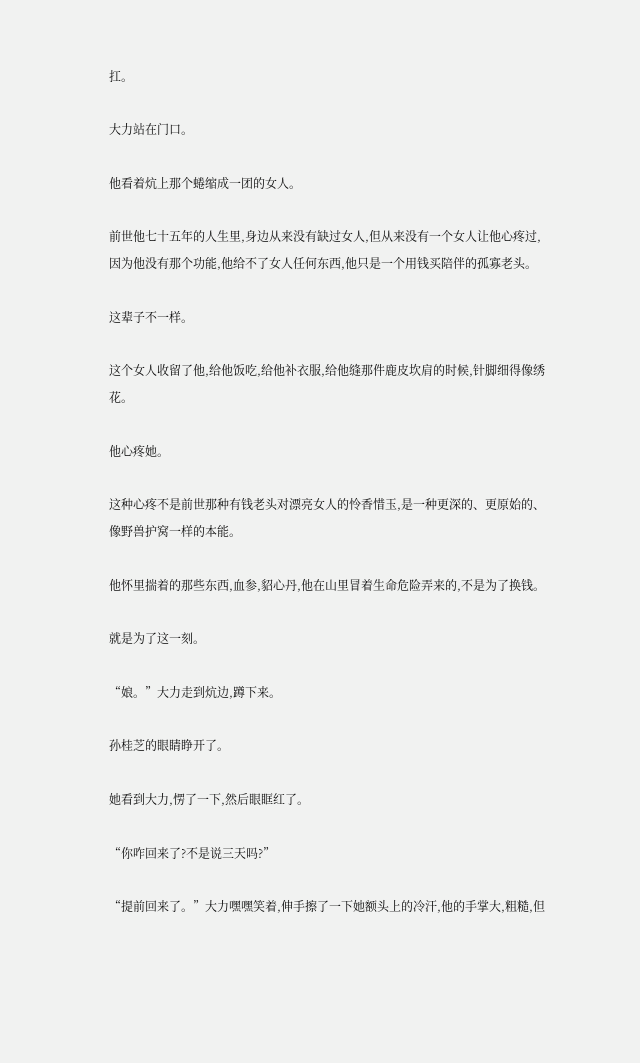扛。

大力站在门口。

他看着炕上那个蜷缩成一团的女人。

前世他七十五年的人生里,身边从来没有缺过女人,但从来没有一个女人让他心疼过,因为他没有那个功能,他给不了女人任何东西,他只是一个用钱买陪伴的孤寡老头。

这辈子不一样。

这个女人收留了他,给他饭吃,给他补衣服,给他缝那件鹿皮坎肩的时候,针脚细得像绣花。

他心疼她。

这种心疼不是前世那种有钱老头对漂亮女人的怜香惜玉,是一种更深的、更原始的、像野兽护窝一样的本能。

他怀里揣着的那些东西,血参,貂心丹,他在山里冒着生命危险弄来的,不是为了换钱。

就是为了这一刻。

“娘。”大力走到炕边,蹲下来。

孙桂芝的眼睛睁开了。

她看到大力,愣了一下,然后眼眶红了。

“你咋回来了?不是说三天吗?”

“提前回来了。”大力嘿嘿笑着,伸手擦了一下她额头上的冷汗,他的手掌大,粗糙,但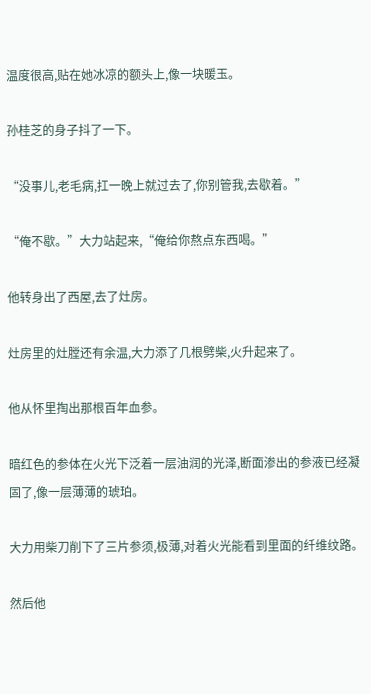温度很高,贴在她冰凉的额头上,像一块暖玉。

孙桂芝的身子抖了一下。

“没事儿,老毛病,扛一晚上就过去了,你别管我,去歇着。”

“俺不歇。”大力站起来,“俺给你熬点东西喝。”

他转身出了西屋,去了灶房。

灶房里的灶膛还有余温,大力添了几根劈柴,火升起来了。

他从怀里掏出那根百年血参。

暗红色的参体在火光下泛着一层油润的光泽,断面渗出的参液已经凝固了,像一层薄薄的琥珀。

大力用柴刀削下了三片参须,极薄,对着火光能看到里面的纤维纹路。

然后他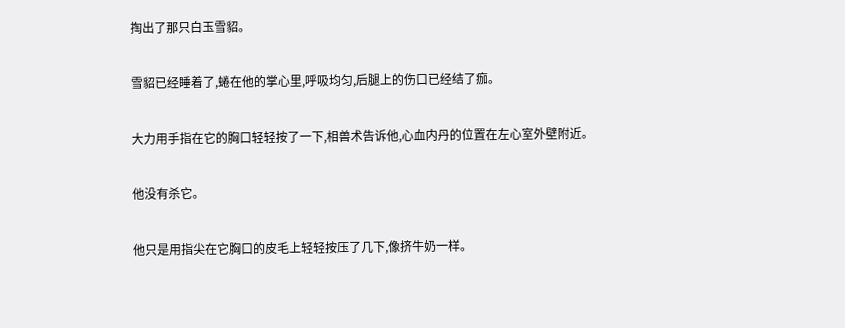掏出了那只白玉雪貂。

雪貂已经睡着了,蜷在他的掌心里,呼吸均匀,后腿上的伤口已经结了痂。

大力用手指在它的胸口轻轻按了一下,相兽术告诉他,心血内丹的位置在左心室外壁附近。

他没有杀它。

他只是用指尖在它胸口的皮毛上轻轻按压了几下,像挤牛奶一样。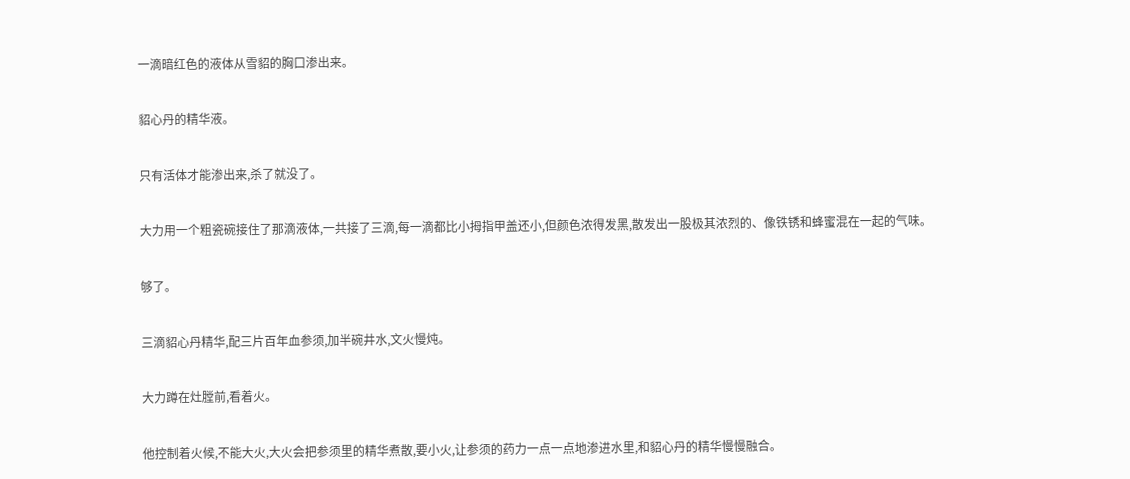一滴暗红色的液体从雪貂的胸口渗出来。

貂心丹的精华液。

只有活体才能渗出来,杀了就没了。

大力用一个粗瓷碗接住了那滴液体,一共接了三滴,每一滴都比小拇指甲盖还小,但颜色浓得发黑,散发出一股极其浓烈的、像铁锈和蜂蜜混在一起的气味。

够了。

三滴貂心丹精华,配三片百年血参须,加半碗井水,文火慢炖。

大力蹲在灶膛前,看着火。

他控制着火候,不能大火,大火会把参须里的精华煮散,要小火,让参须的药力一点一点地渗进水里,和貂心丹的精华慢慢融合。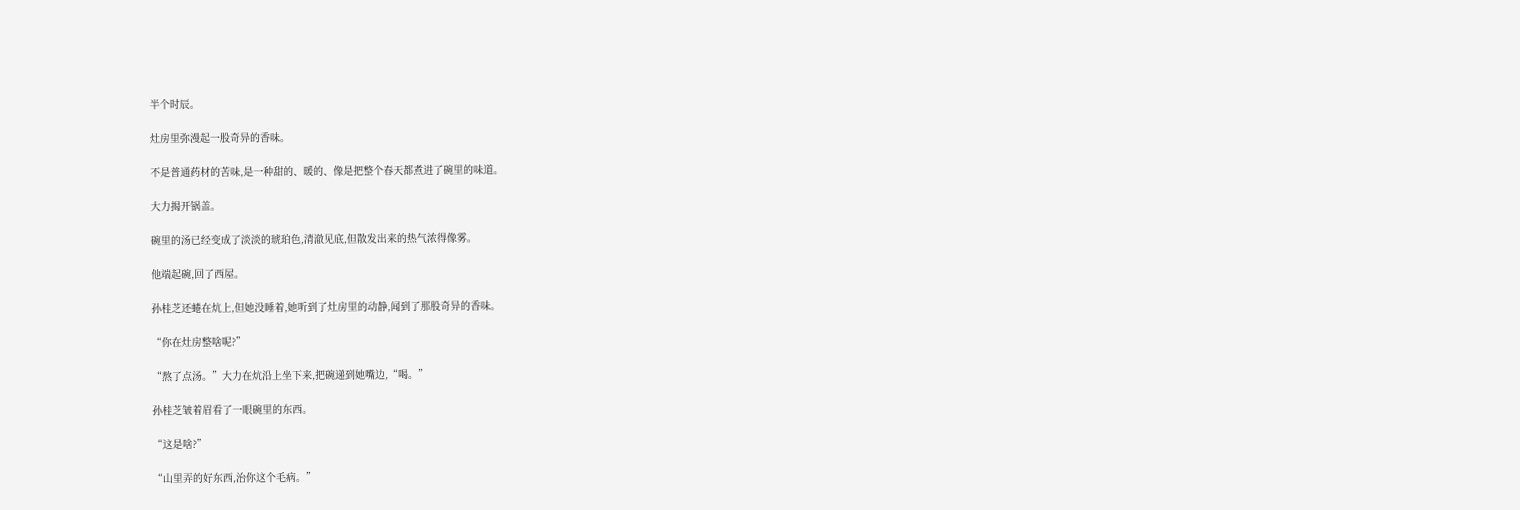半个时辰。

灶房里弥漫起一股奇异的香味。

不是普通药材的苦味,是一种甜的、暖的、像是把整个春天都煮进了碗里的味道。

大力揭开锅盖。

碗里的汤已经变成了淡淡的琥珀色,清澈见底,但散发出来的热气浓得像雾。

他端起碗,回了西屋。

孙桂芝还蜷在炕上,但她没睡着,她听到了灶房里的动静,闻到了那股奇异的香味。

“你在灶房整啥呢?”

“熬了点汤。”大力在炕沿上坐下来,把碗递到她嘴边,“喝。”

孙桂芝皱着眉看了一眼碗里的东西。

“这是啥?”

“山里弄的好东西,治你这个毛病。”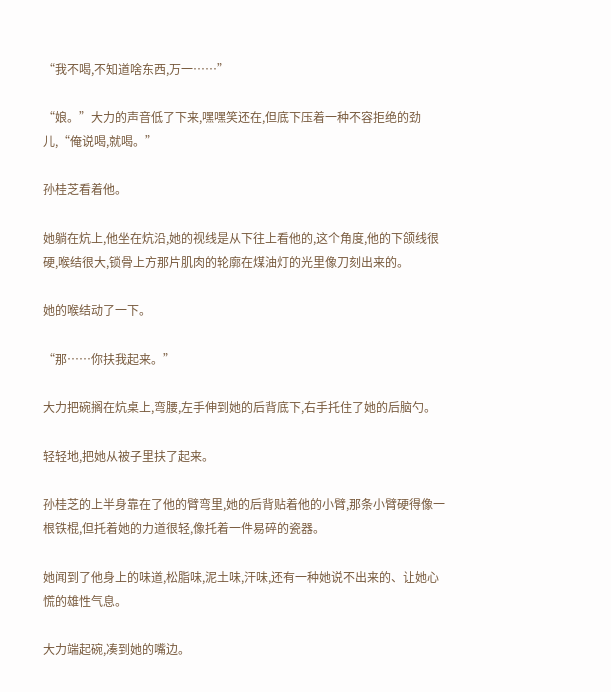“我不喝,不知道啥东西,万一……”

“娘。”大力的声音低了下来,嘿嘿笑还在,但底下压着一种不容拒绝的劲儿,“俺说喝,就喝。”

孙桂芝看着他。

她躺在炕上,他坐在炕沿,她的视线是从下往上看他的,这个角度,他的下颌线很硬,喉结很大,锁骨上方那片肌肉的轮廓在煤油灯的光里像刀刻出来的。

她的喉结动了一下。

“那……你扶我起来。”

大力把碗搁在炕桌上,弯腰,左手伸到她的后背底下,右手托住了她的后脑勺。

轻轻地,把她从被子里扶了起来。

孙桂芝的上半身靠在了他的臂弯里,她的后背贴着他的小臂,那条小臂硬得像一根铁棍,但托着她的力道很轻,像托着一件易碎的瓷器。

她闻到了他身上的味道,松脂味,泥土味,汗味,还有一种她说不出来的、让她心慌的雄性气息。

大力端起碗,凑到她的嘴边。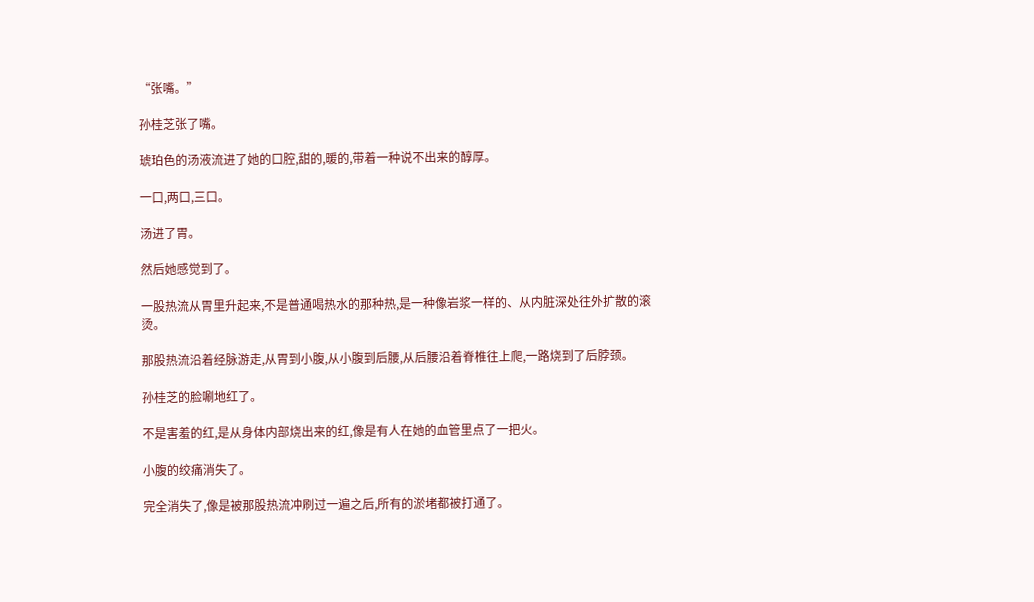“张嘴。”

孙桂芝张了嘴。

琥珀色的汤液流进了她的口腔,甜的,暖的,带着一种说不出来的醇厚。

一口,两口,三口。

汤进了胃。

然后她感觉到了。

一股热流从胃里升起来,不是普通喝热水的那种热,是一种像岩浆一样的、从内脏深处往外扩散的滚烫。

那股热流沿着经脉游走,从胃到小腹,从小腹到后腰,从后腰沿着脊椎往上爬,一路烧到了后脖颈。

孙桂芝的脸唰地红了。

不是害羞的红,是从身体内部烧出来的红,像是有人在她的血管里点了一把火。

小腹的绞痛消失了。

完全消失了,像是被那股热流冲刷过一遍之后,所有的淤堵都被打通了。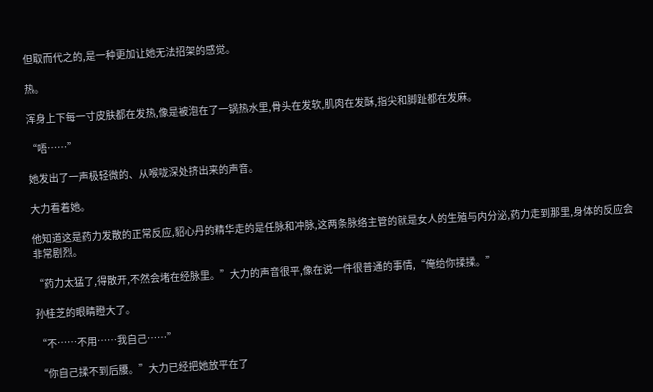但取而代之的,是一种更加让她无法招架的感觉。

热。

浑身上下每一寸皮肤都在发热,像是被泡在了一锅热水里,骨头在发软,肌肉在发酥,指尖和脚趾都在发麻。

“唔……”

她发出了一声极轻微的、从喉咙深处挤出来的声音。

大力看着她。

他知道这是药力发散的正常反应,貂心丹的精华走的是任脉和冲脉,这两条脉络主管的就是女人的生殖与内分泌,药力走到那里,身体的反应会非常剧烈。

“药力太猛了,得散开,不然会堵在经脉里。”大力的声音很平,像在说一件很普通的事情,“俺给你揉揉。”

孙桂芝的眼睛瞪大了。

“不……不用……我自己……”

“你自己揉不到后腰。”大力已经把她放平在了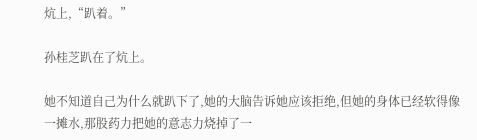炕上,“趴着。”

孙桂芝趴在了炕上。

她不知道自己为什么就趴下了,她的大脑告诉她应该拒绝,但她的身体已经软得像一摊水,那股药力把她的意志力烧掉了一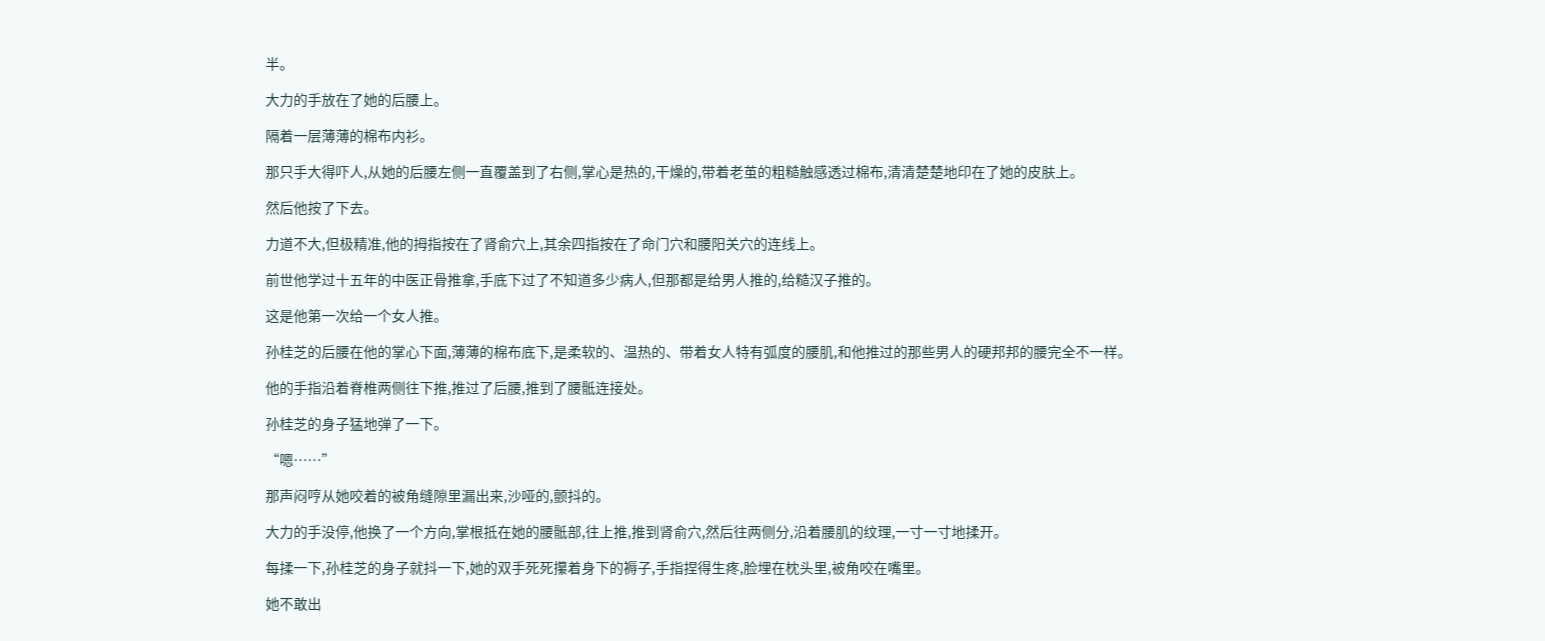半。

大力的手放在了她的后腰上。

隔着一层薄薄的棉布内衫。

那只手大得吓人,从她的后腰左侧一直覆盖到了右侧,掌心是热的,干燥的,带着老茧的粗糙触感透过棉布,清清楚楚地印在了她的皮肤上。

然后他按了下去。

力道不大,但极精准,他的拇指按在了肾俞穴上,其余四指按在了命门穴和腰阳关穴的连线上。

前世他学过十五年的中医正骨推拿,手底下过了不知道多少病人,但那都是给男人推的,给糙汉子推的。

这是他第一次给一个女人推。

孙桂芝的后腰在他的掌心下面,薄薄的棉布底下,是柔软的、温热的、带着女人特有弧度的腰肌,和他推过的那些男人的硬邦邦的腰完全不一样。

他的手指沿着脊椎两侧往下推,推过了后腰,推到了腰骶连接处。

孙桂芝的身子猛地弹了一下。

“嗯……”

那声闷哼从她咬着的被角缝隙里漏出来,沙哑的,颤抖的。

大力的手没停,他换了一个方向,掌根抵在她的腰骶部,往上推,推到肾俞穴,然后往两侧分,沿着腰肌的纹理,一寸一寸地揉开。

每揉一下,孙桂芝的身子就抖一下,她的双手死死攥着身下的褥子,手指捏得生疼,脸埋在枕头里,被角咬在嘴里。

她不敢出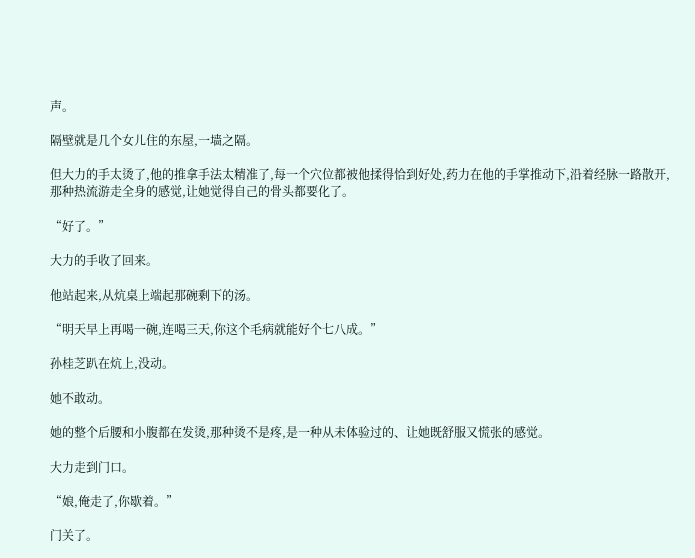声。

隔壁就是几个女儿住的东屋,一墙之隔。

但大力的手太烫了,他的推拿手法太精准了,每一个穴位都被他揉得恰到好处,药力在他的手掌推动下,沿着经脉一路散开,那种热流游走全身的感觉,让她觉得自己的骨头都要化了。

“好了。”

大力的手收了回来。

他站起来,从炕桌上端起那碗剩下的汤。

“明天早上再喝一碗,连喝三天,你这个毛病就能好个七八成。”

孙桂芝趴在炕上,没动。

她不敢动。

她的整个后腰和小腹都在发烫,那种烫不是疼,是一种从未体验过的、让她既舒服又慌张的感觉。

大力走到门口。

“娘,俺走了,你歇着。”

门关了。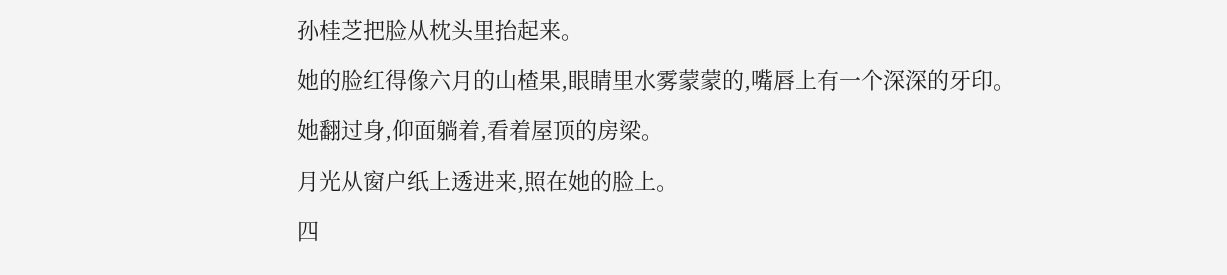孙桂芝把脸从枕头里抬起来。

她的脸红得像六月的山楂果,眼睛里水雾蒙蒙的,嘴唇上有一个深深的牙印。

她翻过身,仰面躺着,看着屋顶的房梁。

月光从窗户纸上透进来,照在她的脸上。

四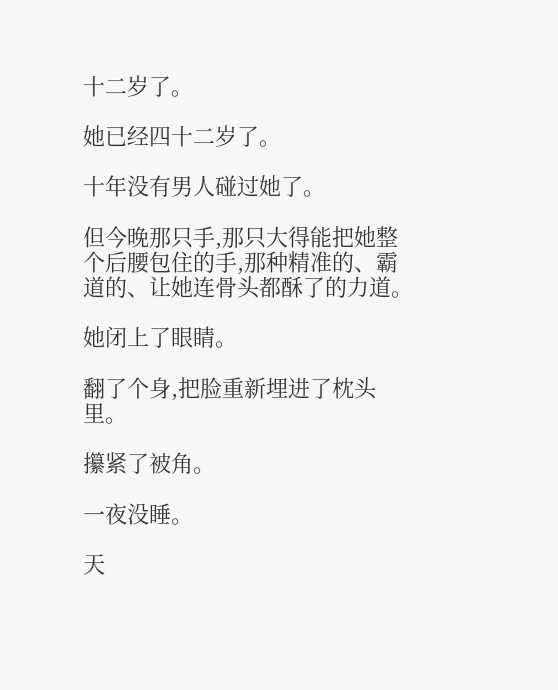十二岁了。

她已经四十二岁了。

十年没有男人碰过她了。

但今晚那只手,那只大得能把她整个后腰包住的手,那种精准的、霸道的、让她连骨头都酥了的力道。

她闭上了眼睛。

翻了个身,把脸重新埋进了枕头里。

攥紧了被角。

一夜没睡。

天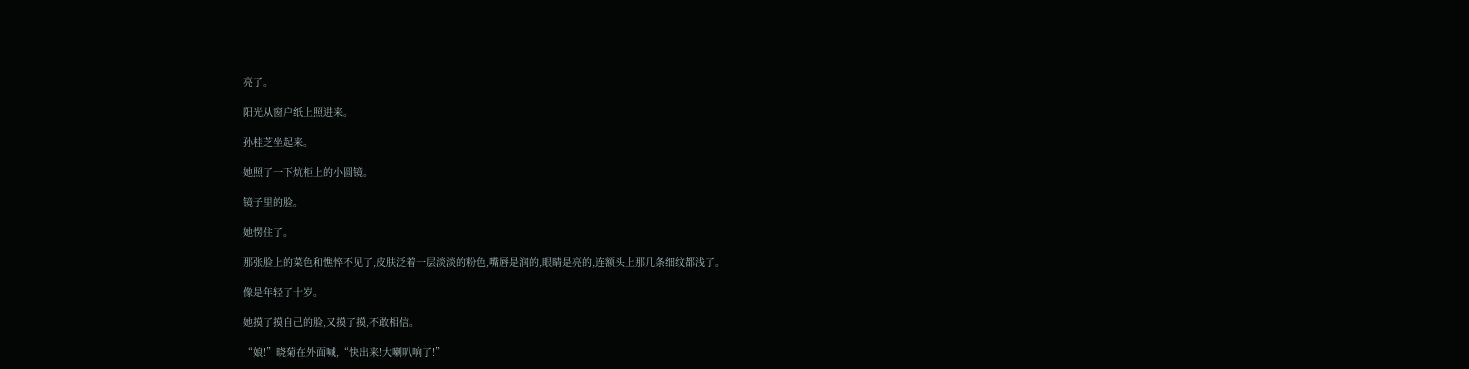亮了。

阳光从窗户纸上照进来。

孙桂芝坐起来。

她照了一下炕柜上的小圆镜。

镜子里的脸。

她愣住了。

那张脸上的菜色和憔悴不见了,皮肤泛着一层淡淡的粉色,嘴唇是润的,眼睛是亮的,连额头上那几条细纹都浅了。

像是年轻了十岁。

她摸了摸自己的脸,又摸了摸,不敢相信。

“娘!”晓菊在外面喊,“快出来!大喇叭响了!”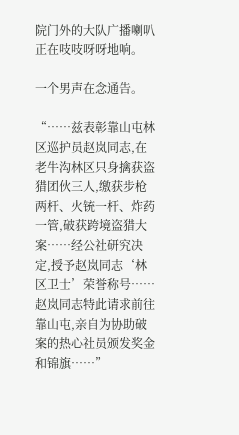院门外的大队广播喇叭正在吱吱呀呀地响。

一个男声在念通告。

“……兹表彰靠山屯林区巡护员赵岚同志,在老牛沟林区只身擒获盗猎团伙三人,缴获步枪两杆、火铳一杆、炸药一管,破获跨境盗猎大案……经公社研究决定,授予赵岚同志‘林区卫士’荣誉称号……赵岚同志特此请求前往靠山屯,亲自为协助破案的热心社员颁发奖金和锦旗……”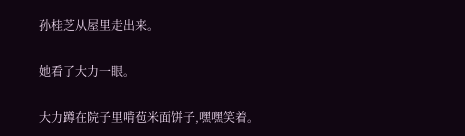孙桂芝从屋里走出来。

她看了大力一眼。

大力蹲在院子里啃苞米面饼子,嘿嘿笑着。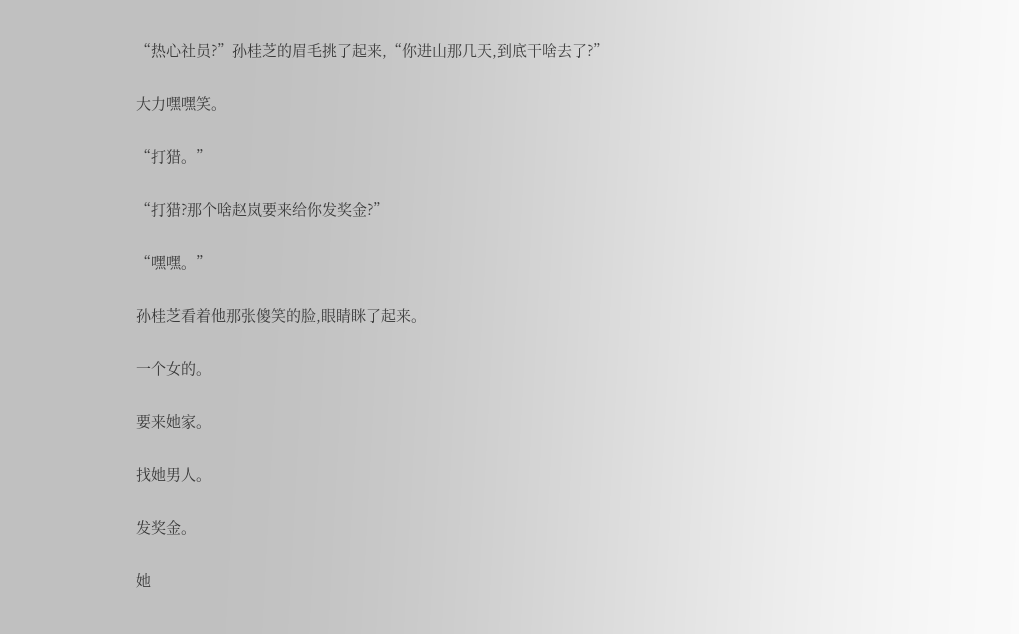“热心社员?”孙桂芝的眉毛挑了起来,“你进山那几天,到底干啥去了?”

大力嘿嘿笑。

“打猎。”

“打猎?那个啥赵岚要来给你发奖金?”

“嘿嘿。”

孙桂芝看着他那张傻笑的脸,眼睛眯了起来。

一个女的。

要来她家。

找她男人。

发奖金。

她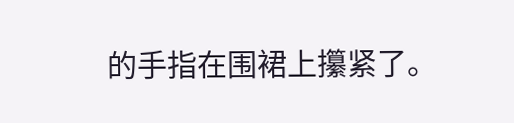的手指在围裙上攥紧了。